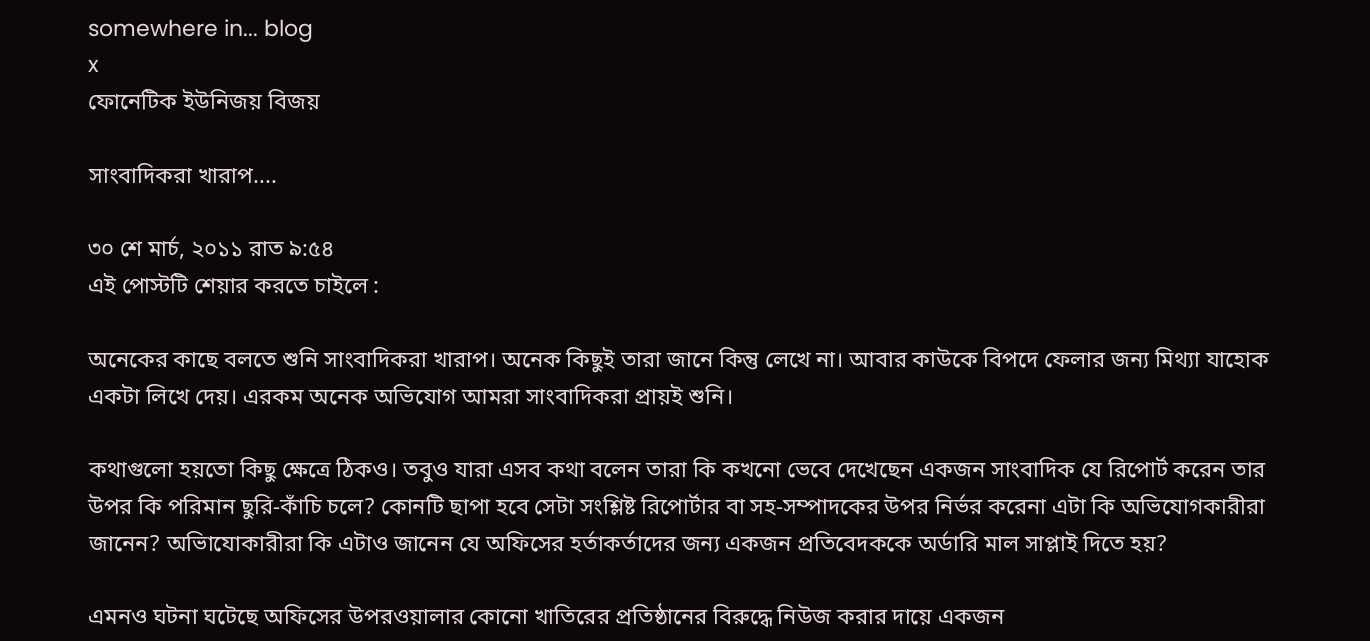somewhere in... blog
x
ফোনেটিক ইউনিজয় বিজয়

সাংবাদিকরা খারাপ....

৩০ শে মার্চ, ২০১১ রাত ৯:৫৪
এই পোস্টটি শেয়ার করতে চাইলে :

অনেকের কাছে বলতে শুনি সাংবাদিকরা খারাপ। অনেক কিছুই তারা জানে কিন্তু লেখে না। আবার কাউকে বিপদে ফেলার জন্য মিথ্যা যাহোক একটা লিখে দেয়। এরকম অনেক অভিযোগ আমরা সাংবাদিকরা প্রায়ই শুনি।

কথাগুলো হয়তো কিছু ক্ষেত্রে ঠিকও। তবুও যারা এসব কথা বলেন তারা কি কখনো ভেবে দেখেছেন একজন সাংবাদিক যে রিপোর্ট করেন তার উপর কি পরিমান ছুরি-কাঁচি চলে? কোনটি ছাপা হবে সেটা সংশ্লিষ্ট রিপোর্টার বা সহ-সম্পাদকের উপর নির্ভর করেনা এটা কি অভিযোগকারীরা জানেন? অভিাযোকারীরা কি এটাও জানেন যে অফিসের হর্তাকর্তাদের জন্য একজন প্রতিবেদককে অর্ডারি মাল সাপ্লাই দিতে হয়?

এমনও ঘটনা ঘটেছে অফিসের উপরওয়ালার কোনো খাতিরের প্রতিষ্ঠানের বিরুদ্ধে নিউজ করার দায়ে একজন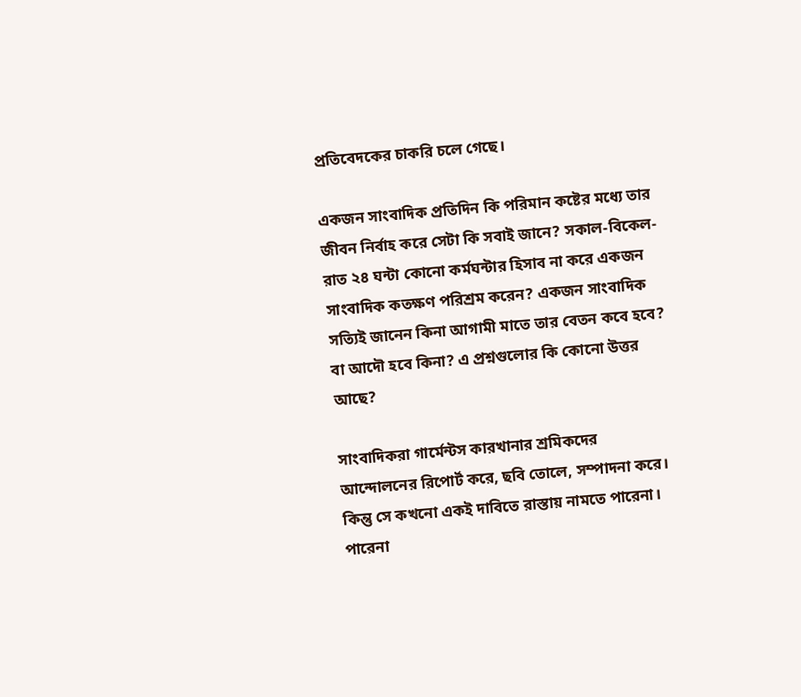প্রতিবেদকের চাকরি চলে গেছে।

একজন সাংবাদিক প্রতিদিন কি পরিমান কষ্টের মধ্যে তার জীবন নির্বাহ করে সেটা কি সবাই জানে? সকাল-বিকেল-রাত ২৪ ঘন্টা কোনো কর্মঘন্টার হিসাব না করে একজন সাংবাদিক কতক্ষণ পরিশ্রম করেন? একজন সাংবাদিক সত্যিই জানেন কিনা আগামী মাতে তার বেতন কবে হবে? বা আদৌ হবে কিনা? এ প্রশ্নগুলোর কি কোনো উত্তর আছে?

সাংবাদিকরা গার্মেন্টস কারখানার শ্রমিকদের আন্দোলনের রিপোর্ট করে, ছবি তোলে, সম্পাদনা করে। কিন্তু সে কখনো একই দাবিতে রাস্তায় নামতে পারেনা। পারেনা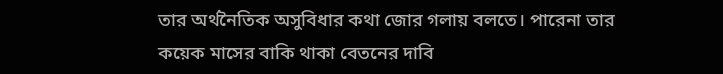তার অর্থনৈতিক অসুবিধার কথা জোর গলায় বলতে। পারেনা তার কয়েক মাসের বাকি থাকা বেতনের দাবি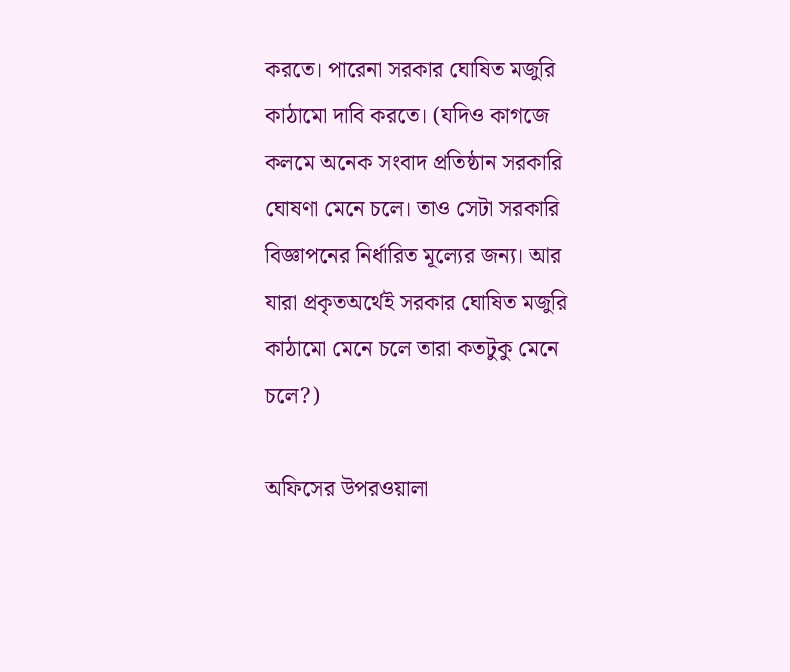করতে। পারেনা সরকার ঘোষিত মজুরি কাঠামো দাবি করতে। (যদিও কাগজে কলমে অনেক সংবাদ প্রতিষ্ঠান সরকারি ঘোষণা মেনে চলে। তাও সেটা সরকারি বিজ্ঞাপনের নির্ধারিত মূল্যের জন্য। আর যারা প্রকৃতঅর্থেই সরকার ঘোষিত মজুরি কাঠামো মেনে চলে তারা কতটুকু মেনে চলে?)

অফিসের উপরওয়ালা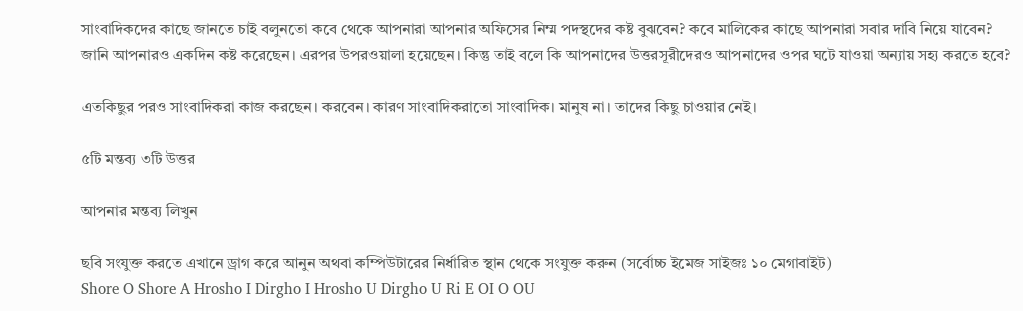সাংবাদিকদের কাছে জানতে চাই বলুনতো কবে থেকে আপনারা আপনার অফিসের নিম্ম পদস্থদের কষ্ট বুঝবেন? কবে মালিকের কাছে আপনারা সবার দাবি নিয়ে যাবেন? জানি আপনারও একদিন কষ্ট করেছেন। এরপর উপরওয়ালা হয়েছেন। কিন্তু তাই বলে কি আপনাদের উত্তরসূরীদেরও আপনাদের ওপর ঘটে যাওয়া অন্যায় সহ্য করতে হবে?

এতকিছুর পরও সাংবাদিকরা কাজ করছেন। করবেন। কারণ সাংবাদিকরাতো সাংবাদিক। মানুষ না। তাদের কিছু চাওয়ার নেই।

৫টি মন্তব্য ৩টি উত্তর

আপনার মন্তব্য লিখুন

ছবি সংযুক্ত করতে এখানে ড্রাগ করে আনুন অথবা কম্পিউটারের নির্ধারিত স্থান থেকে সংযুক্ত করুন (সর্বোচ্চ ইমেজ সাইজঃ ১০ মেগাবাইট)
Shore O Shore A Hrosho I Dirgho I Hrosho U Dirgho U Ri E OI O OU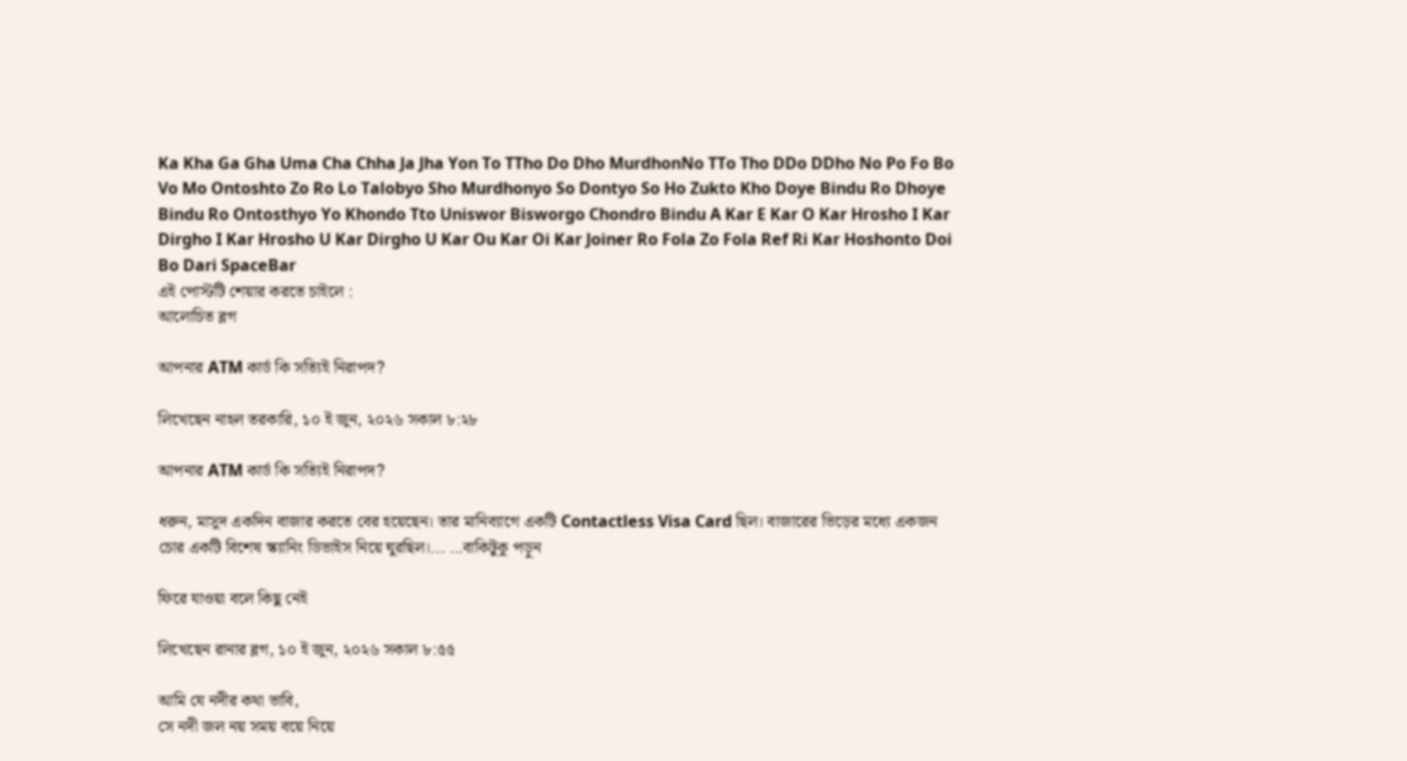Ka Kha Ga Gha Uma Cha Chha Ja Jha Yon To TTho Do Dho MurdhonNo TTo Tho DDo DDho No Po Fo Bo Vo Mo Ontoshto Zo Ro Lo Talobyo Sho Murdhonyo So Dontyo So Ho Zukto Kho Doye Bindu Ro Dhoye Bindu Ro Ontosthyo Yo Khondo Tto Uniswor Bisworgo Chondro Bindu A Kar E Kar O Kar Hrosho I Kar Dirgho I Kar Hrosho U Kar Dirgho U Kar Ou Kar Oi Kar Joiner Ro Fola Zo Fola Ref Ri Kar Hoshonto Doi Bo Dari SpaceBar
এই পোস্টটি শেয়ার করতে চাইলে :
আলোচিত ব্লগ

আপনার ATM কার্ড কি সত্যিই নিরাপদ?

লিখেছেন নাহল তরকারি, ১০ ই জুন, ২০২৬ সকাল ৮:২৮

আপনার ATM কার্ড কি সত্যিই নিরাপদ?

ধরুন, মাসুদ একদিন বাজার করতে বের হয়েছেন। তার মানিব্যাগে একটি Contactless Visa Card ছিল। বাজারের ভিড়ের মধ্যে একজন চোর একটি বিশেষ স্ক্যানিং ডিভাইস নিয়ে ঘুরছিল।... ...বাকিটুকু পড়ুন

ফিরে যাওয়া বলে কিছু নেই

লিখেছেন রানার ব্লগ, ১০ ই জুন, ২০২৬ সকাল ৮:৫৫

আমি যে নদীর কথা ভাবি,
সে নদী জল নয় সময় বয়ে নিয়ে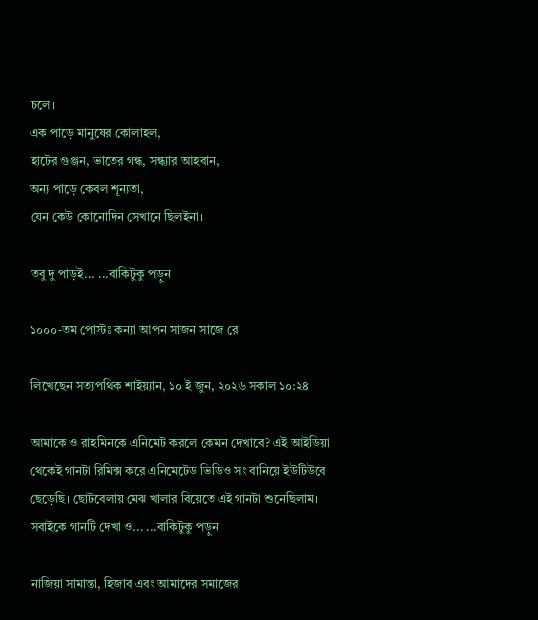চলে।
এক পাড়ে মানুষের কোলাহল,
হাটের গুঞ্জন, ভাতের গন্ধ, সন্ধ্যার আহবান,
অন্য পাড়ে কেবল শূন্যতা,
যেন কেউ কোনোদিন সেখানে ছিলইনা।

তবু দু পাড়ই... ...বাকিটুকু পড়ুন

১০০০-তম পোস্টঃ কন্যা আপন সাজন সাজে রে

লিখেছেন সত্যপথিক শাইয়্যান, ১০ ই জুন, ২০২৬ সকাল ১০:২৪

আমাকে ও রাহমিনকে এনিমেট করলে কেমন দেখাবে? এই আইডিয়া থেকেই গানটা রিমিক্স করে এনিমেটেড ভিডিও সং বানিয়ে ইউটিউবে ছেড়েছি। ছোটবেলায় মেঝ খালার বিয়েতে এই গানটা শুনেছিলাম। সবাইকে গানটি দেখা ও... ...বাকিটুকু পড়ুন

নাজিয়া সামান্তা, হিজাব এবং আমাদের সমাজের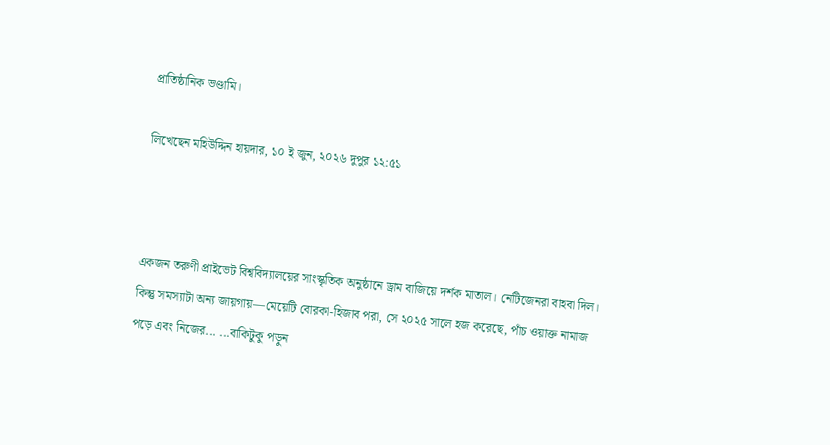প্রাতিষ্ঠানিক ভণ্ডামি।

লিখেছেন মহিউদ্দিন হায়দার, ১০ ই জুন, ২০২৬ দুপুর ১২:৫১



একজন তরুণী প্রাইভেট বিশ্ববিদ্যালয়ের সাংস্কৃতিক অনুষ্ঠানে ড্রাম বাজিয়ে দর্শক মাতাল। নেটিজেনরা বাহবা দিল। কিন্তু সমস্যাটা অন্য জায়গায়—মেয়েটি বোরকা-হিজাব পরা, সে ২০২৫ সালে হজ করেছে, পাঁচ ওয়াক্ত নামাজ পড়ে এবং নিজের... ...বাকিটুকু পড়ুন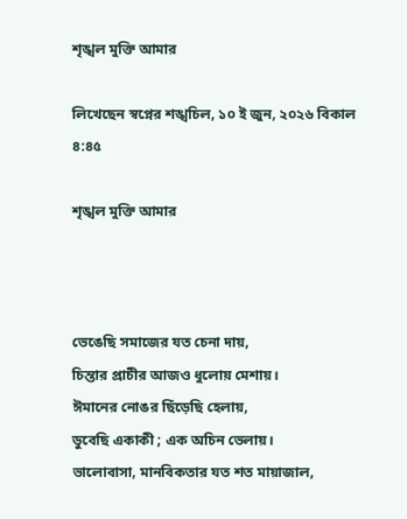শৃঙ্খল মুক্তি আমার

লিখেছেন স্বপ্নের শঙ্খচিল, ১০ ই জুন, ২০২৬ বিকাল ৪:৪৫

শৃঙ্খল মুক্তি আমার



ভেঙেছি সমাজের যত চেনা দায়,
চিন্তার প্রাচীর আজও ধুলোয় মেশায়।
ঈমানের নোঙর ছিঁড়েছি হেলায়,
ডুবেছি একাকী ; এক অচিন ভেলায়।
ভালোবাসা, মানবিকতার যত শত মায়াজাল,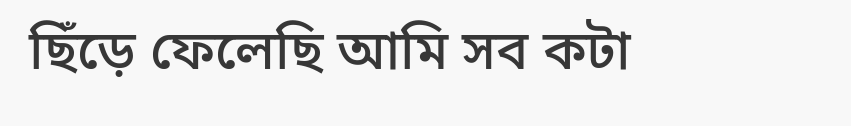ছিঁড়ে ফেলেছি আমি সব কটা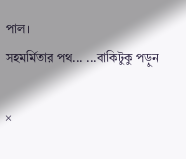পাল।
সহমর্মিতার পথ... ...বাকিটুকু পড়ুন

×